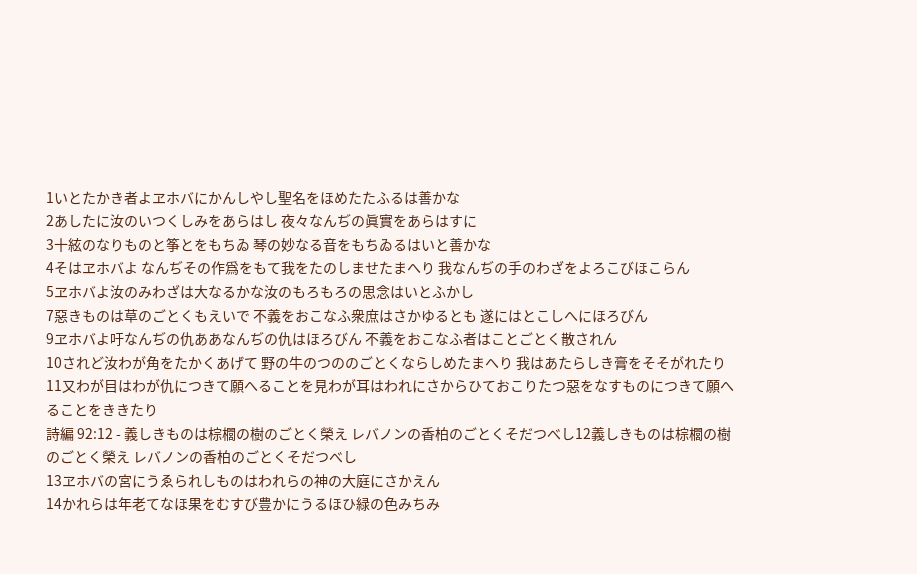1いとたかき者よヱホバにかんしやし聖名をほめたたふるは善かな
2あしたに汝のいつくしみをあらはし 夜々なんぢの眞實をあらはすに
3十絃のなりものと筝とをもちゐ 琴の妙なる音をもちゐるはいと善かな
4そはヱホバよ なんぢその作爲をもて我をたのしませたまへり 我なんぢの手のわざをよろこびほこらん
5ヱホバよ汝のみわざは大なるかな汝のもろもろの思念はいとふかし
7惡きものは草のごとくもえいで 不義をおこなふ衆庶はさかゆるとも 遂にはとこしへにほろびん
9ヱホバよ吁なんぢの仇ああなんぢの仇はほろびん 不義をおこなふ者はことごとく散されん
10されど汝わが角をたかくあげて 野の牛のつののごとくならしめたまへり 我はあたらしき膏をそそがれたり
11又わが目はわが仇につきて願へることを見わが耳はわれにさからひておこりたつ惡をなすものにつきて願へることをききたり
詩編 92:12 - 義しきものは棕櫚の樹のごとく榮え レバノンの香柏のごとくそだつべし12義しきものは棕櫚の樹のごとく榮え レバノンの香柏のごとくそだつべし
13ヱホバの宮にうゑられしものはわれらの神の大庭にさかえん
14かれらは年老てなほ果をむすび豊かにうるほひ緑の色みちみ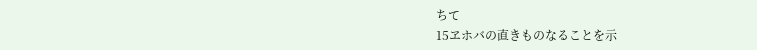ちて
15ヱホバの直きものなることを示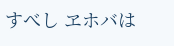すべし ヱホバは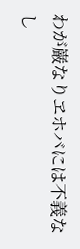わが巌なりヱホバには不義なし